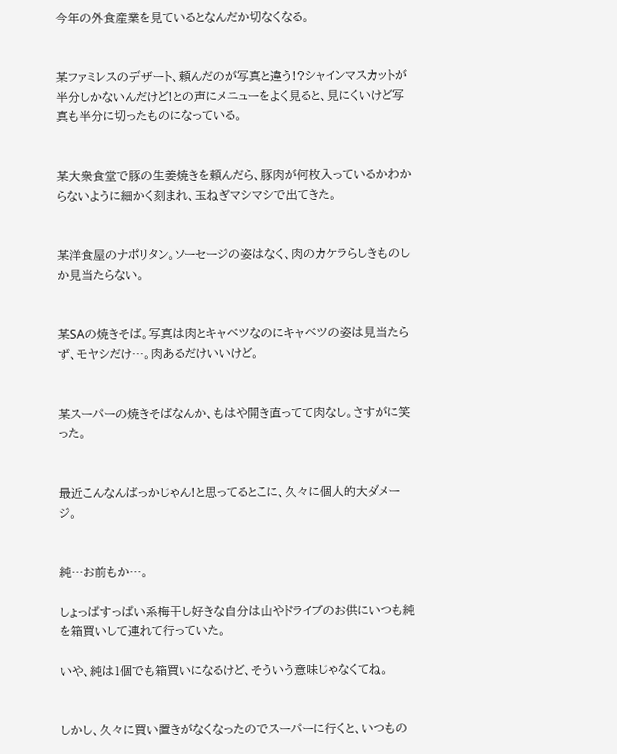今年の外食産業を見ているとなんだか切なくなる。


某ファミレスのデザート、頼んだのが写真と違う!?シャインマスカットが半分しかないんだけど!との声にメニューをよく見ると、見にくいけど写真も半分に切ったものになっている。


某大衆食堂で豚の生姜焼きを頼んだら、豚肉が何枚入っているかわからないように細かく刻まれ、玉ねぎマシマシで出てきた。


某洋食屋のナポリタン。ソーセージの姿はなく、肉のカケラらしきものしか見当たらない。


某SAの焼きそば。写真は肉とキャベツなのにキャベツの姿は見当たらず、モヤシだけ…。肉あるだけいいけど。


某スーパーの焼きそばなんか、もはや開き直ってて肉なし。さすがに笑った。


最近こんなんばっかじゃん!と思ってるとこに、久々に個人的大ダメージ。


純…お前もか…。

しょっぱすっぱい系梅干し好きな自分は山やドライブのお供にいつも純を箱買いして連れて行っていた。

いや、純は1個でも箱買いになるけど、そういう意味じゃなくてね。


しかし、久々に買い置きがなくなったのでスーパーに行くと、いつもの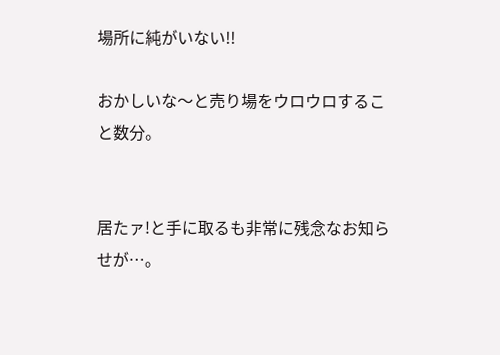場所に純がいない!!

おかしいな〜と売り場をウロウロすること数分。


居たァ!と手に取るも非常に残念なお知らせが…。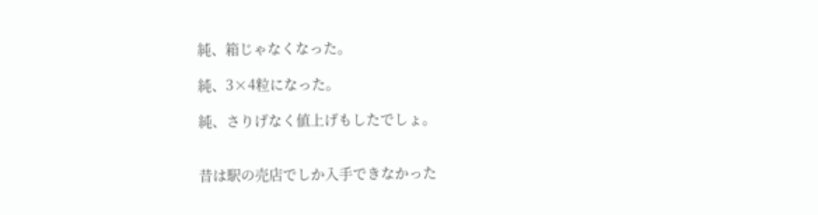純、箱じゃなくなった。

純、3×4粒になった。

純、さりげなく値上げもしたでしょ。


昔は駅の売店でしか入手できなかった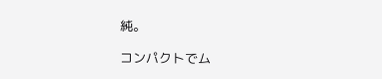純。

コンパクトでム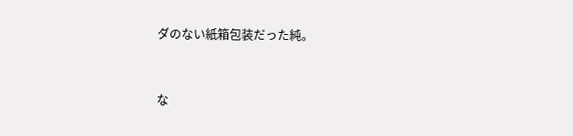ダのない紙箱包装だった純。


な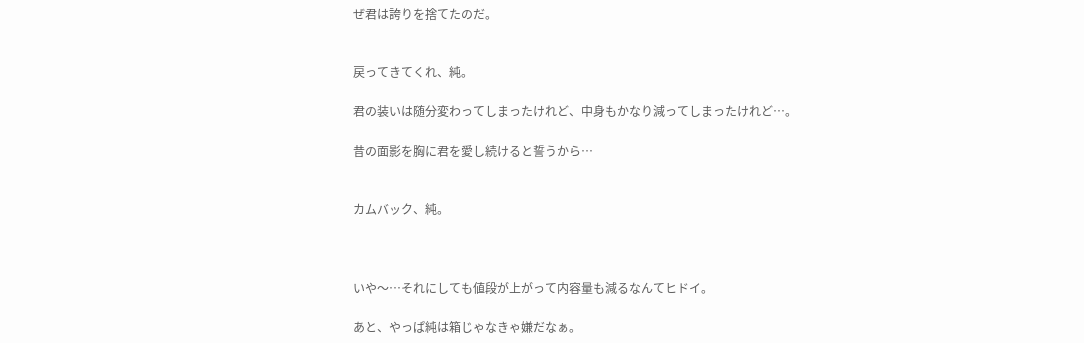ぜ君は誇りを捨てたのだ。


戻ってきてくれ、純。

君の装いは随分変わってしまったけれど、中身もかなり減ってしまったけれど…。

昔の面影を胸に君を愛し続けると誓うから…


カムバック、純。



いや〜…それにしても値段が上がって内容量も減るなんてヒドイ。

あと、やっぱ純は箱じゃなきゃ嫌だなぁ。